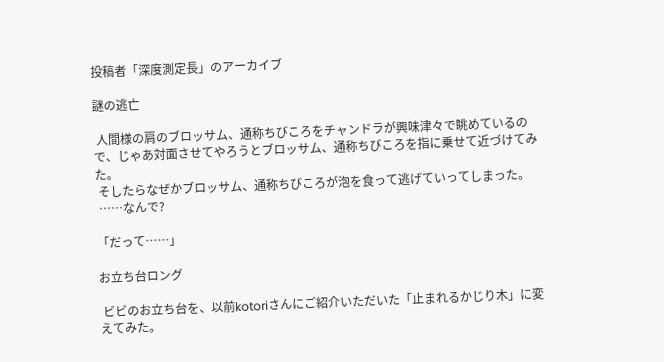投稿者「深度測定長」のアーカイブ

謎の逃亡

 人間様の肩のブロッサム、通称ちびころをチャンドラが興味津々で眺めているので、じゃあ対面させてやろうとブロッサム、通称ちびころを指に乗せて近づけてみた。
 そしたらなぜかブロッサム、通称ちびころが泡を食って逃げていってしまった。
 ……なんで?

「だって……」

お立ち台ロング

 ビビのお立ち台を、以前kotoriさんにご紹介いただいた「止まれるかじり木」に変えてみた。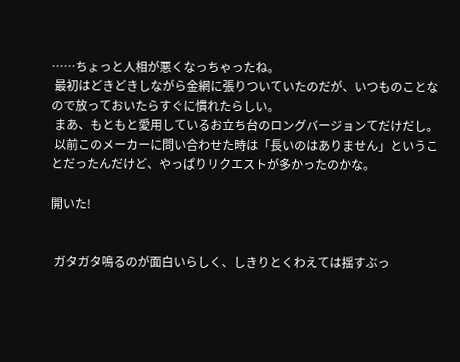……ちょっと人相が悪くなっちゃったね。
 最初はどきどきしながら金網に張りついていたのだが、いつものことなので放っておいたらすぐに慣れたらしい。
 まあ、もともと愛用しているお立ち台のロングバージョンてだけだし。
 以前このメーカーに問い合わせた時は「長いのはありません」ということだったんだけど、やっぱりリクエストが多かったのかな。

開いた!


 ガタガタ鳴るのが面白いらしく、しきりとくわえては揺すぶっ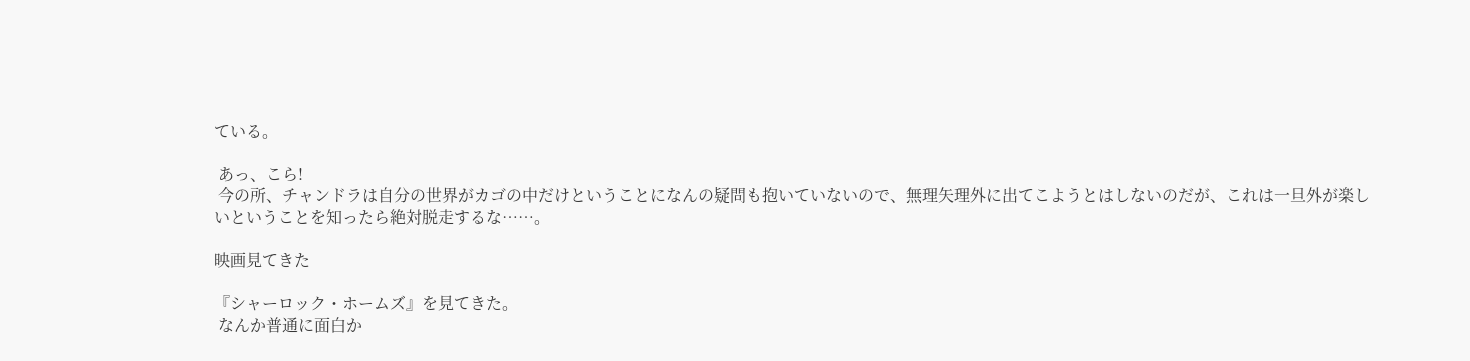ている。

 あっ、こら!
 今の所、チャンドラは自分の世界がカゴの中だけということになんの疑問も抱いていないので、無理矢理外に出てこようとはしないのだが、これは一旦外が楽しいということを知ったら絶対脱走するな……。

映画見てきた

『シャーロック・ホームズ』を見てきた。
 なんか普通に面白か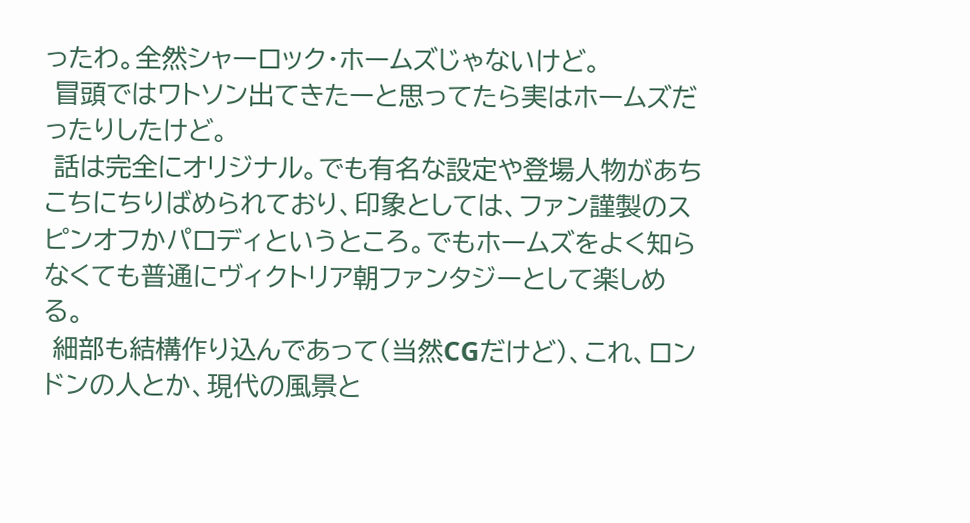ったわ。全然シャーロック・ホームズじゃないけど。
 冒頭ではワトソン出てきたーと思ってたら実はホームズだったりしたけど。
 話は完全にオリジナル。でも有名な設定や登場人物があちこちにちりばめられており、印象としては、ファン謹製のスピンオフかパロディというところ。でもホームズをよく知らなくても普通にヴィクトリア朝ファンタジーとして楽しめる。
 細部も結構作り込んであって(当然CGだけど)、これ、ロンドンの人とか、現代の風景と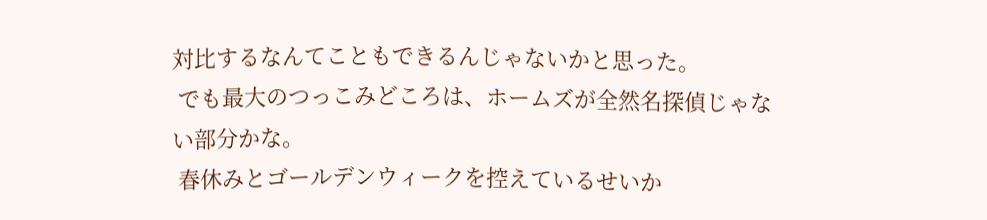対比するなんてこともできるんじゃないかと思った。
 でも最大のつっこみどころは、ホームズが全然名探偵じゃない部分かな。
 春休みとゴールデンウィークを控えているせいか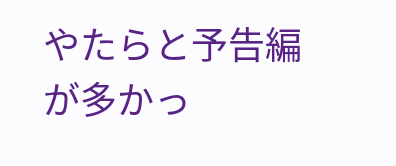やたらと予告編が多かっ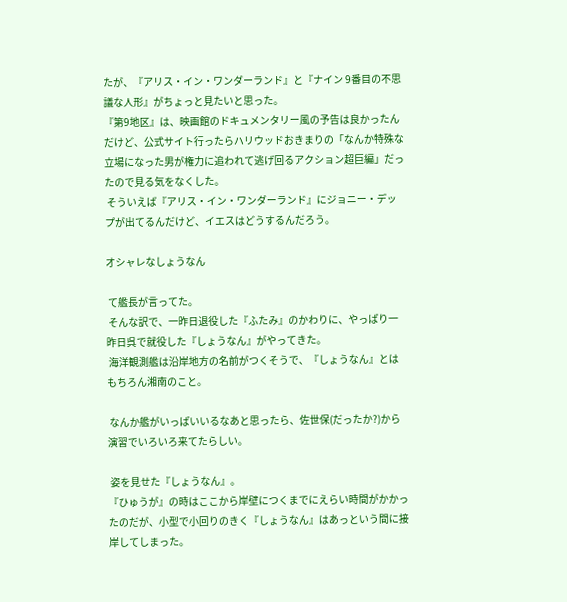たが、『アリス・イン・ワンダーランド』と『ナイン 9番目の不思議な人形』がちょっと見たいと思った。
『第9地区』は、映画館のドキュメンタリー風の予告は良かったんだけど、公式サイト行ったらハリウッドおきまりの「なんか特殊な立場になった男が権力に追われて逃げ回るアクション超巨編」だったので見る気をなくした。
 そういえば『アリス・イン・ワンダーランド』にジョニー・デップが出てるんだけど、イエスはどうするんだろう。

オシャレなしょうなん

 て艦長が言ってた。
 そんな訳で、一昨日退役した『ふたみ』のかわりに、やっぱり一昨日呉で就役した『しょうなん』がやってきた。
 海洋観測艦は沿岸地方の名前がつくそうで、『しょうなん』とはもちろん湘南のこと。

 なんか艦がいっぱいいるなあと思ったら、佐世保(だったか?)から演習でいろいろ来てたらしい。

 姿を見せた『しょうなん』。
『ひゅうが』の時はここから岸壁につくまでにえらい時間がかかったのだが、小型で小回りのきく『しょうなん』はあっという間に接岸してしまった。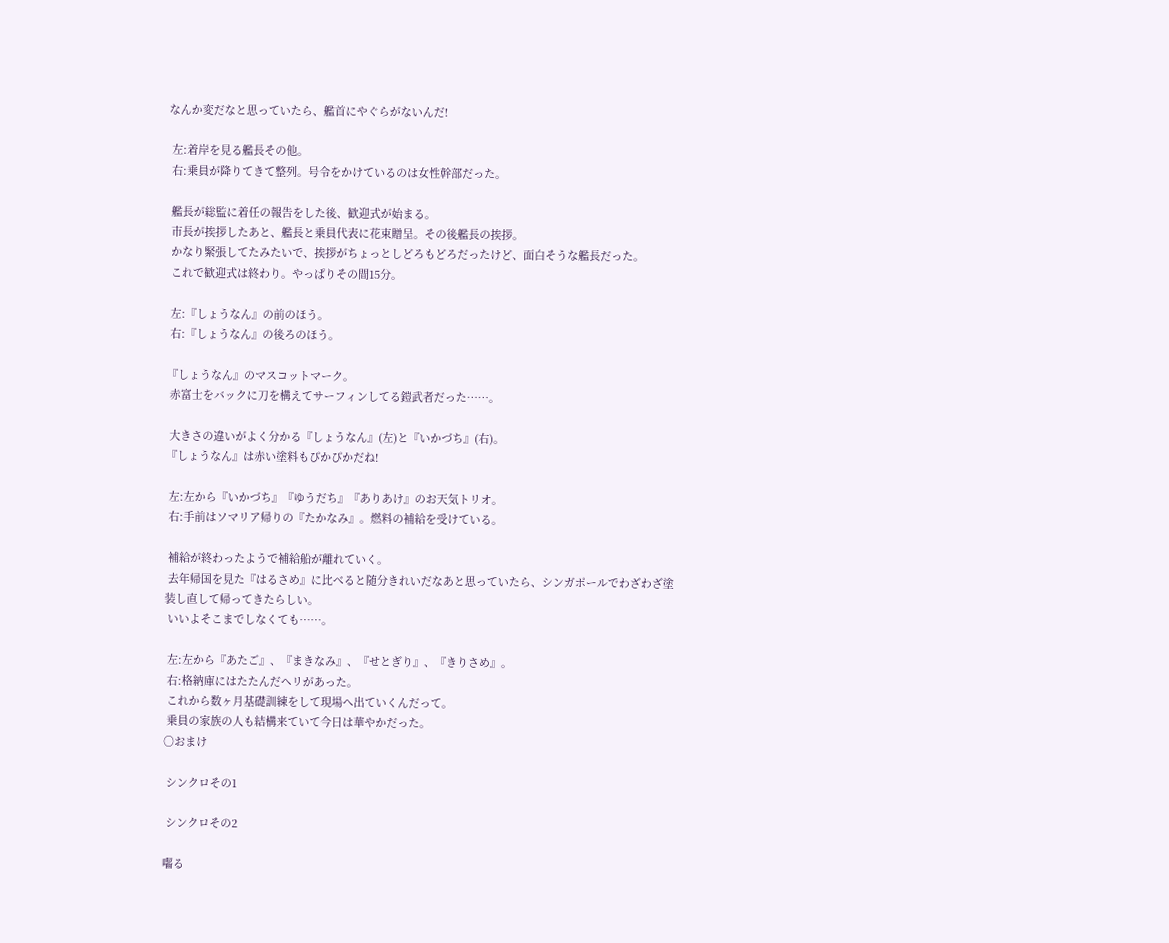なんか変だなと思っていたら、艦首にやぐらがないんだ!

 左:着岸を見る艦長その他。
 右:乗員が降りてきて整列。号令をかけているのは女性幹部だった。

 艦長が総監に着任の報告をした後、歓迎式が始まる。
 市長が挨拶したあと、艦長と乗員代表に花束贈呈。その後艦長の挨拶。
 かなり緊張してたみたいで、挨拶がちょっとしどろもどろだったけど、面白そうな艦長だった。
 これで歓迎式は終わり。やっぱりその間15分。

 左:『しょうなん』の前のほう。
 右:『しょうなん』の後ろのほう。

『しょうなん』のマスコットマーク。
 赤富士をバックに刀を構えてサーフィンしてる鎧武者だった……。

 大きさの違いがよく分かる『しょうなん』(左)と『いかづち』(右)。
『しょうなん』は赤い塗料もぴかぴかだね!

 左:左から『いかづち』『ゆうだち』『ありあけ』のお天気トリオ。
 右:手前はソマリア帰りの『たかなみ』。燃料の補給を受けている。

 補給が終わったようで補給船が離れていく。
 去年帰国を見た『はるさめ』に比べると随分きれいだなあと思っていたら、シンガポールでわざわざ塗装し直して帰ってきたらしい。
 いいよそこまでしなくても……。

 左:左から『あたご』、『まきなみ』、『せとぎり』、『きりさめ』。
 右:格納庫にはたたんだヘリがあった。
 これから数ヶ月基礎訓練をして現場へ出ていくんだって。
 乗員の家族の人も結構来ていて今日は華やかだった。
○おまけ

 シンクロその1

 シンクロその2

囓る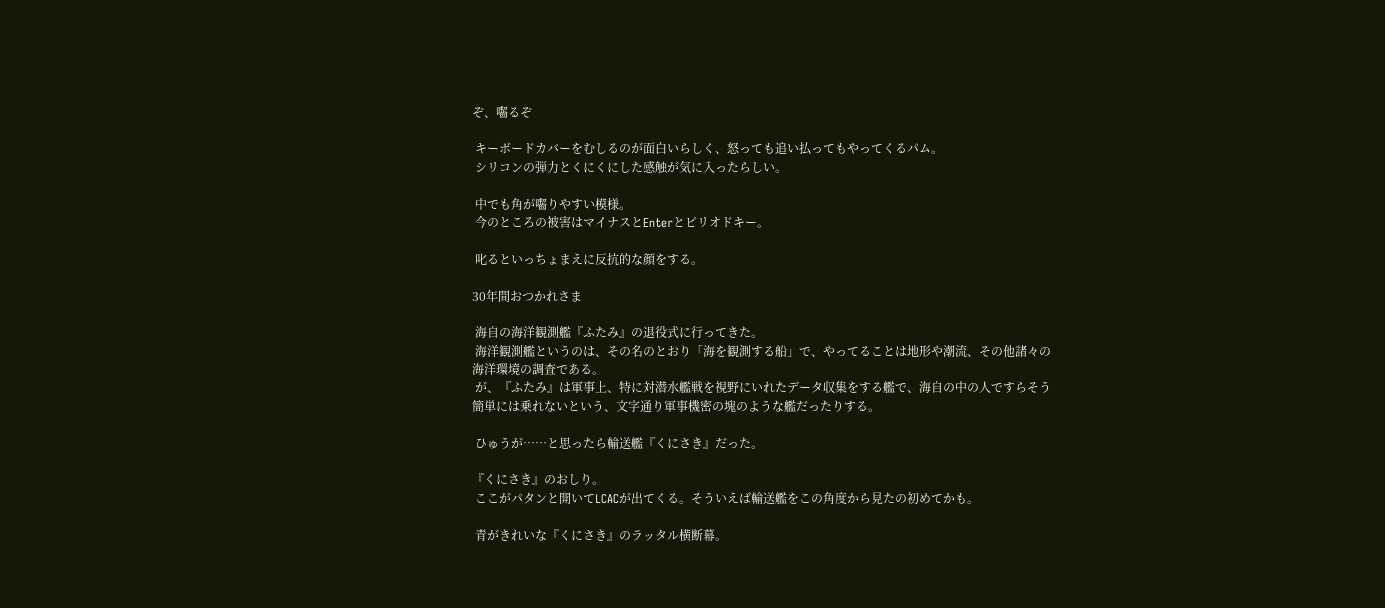ぞ、囓るぞ

 キーボードカバーをむしるのが面白いらしく、怒っても追い払ってもやってくるパム。
 シリコンの弾力とくにくにした感触が気に入ったらしい。

 中でも角が囓りやすい模様。
 今のところの被害はマイナスとEnterとピリオドキー。

 叱るといっちょまえに反抗的な顔をする。

30年間おつかれさま

 海自の海洋観測艦『ふたみ』の退役式に行ってきた。
 海洋観測艦というのは、その名のとおり「海を観測する船」で、やってることは地形や潮流、その他諸々の海洋環境の調査である。
 が、『ふたみ』は軍事上、特に対潜水艦戦を視野にいれたデータ収集をする艦で、海自の中の人ですらそう簡単には乗れないという、文字通り軍事機密の塊のような艦だったりする。

 ひゅうが……と思ったら輸送艦『くにさき』だった。

『くにさき』のおしり。
 ここがパタンと開いてLCACが出てくる。そういえば輸送艦をこの角度から見たの初めてかも。

 青がきれいな『くにさき』のラッタル横断幕。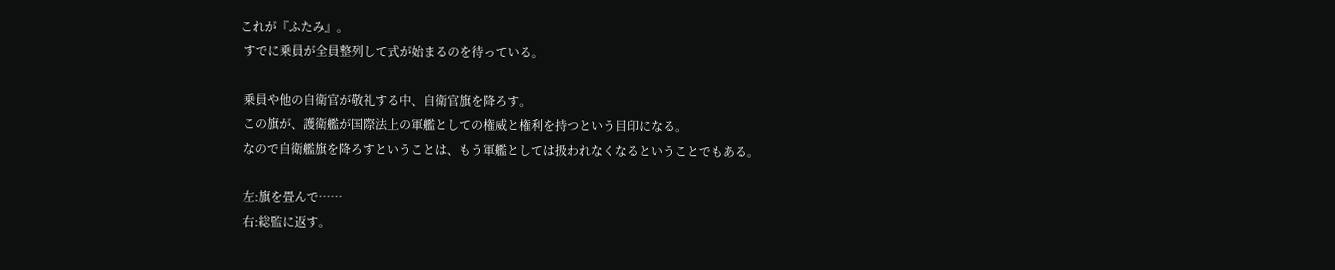これが『ふたみ』。
 すでに乗員が全員整列して式が始まるのを待っている。

 乗員や他の自衛官が敬礼する中、自衛官旗を降ろす。
 この旗が、護衛艦が国際法上の軍艦としての権威と権利を持つという目印になる。
 なので自衛艦旗を降ろすということは、もう軍艦としては扱われなくなるということでもある。

 左:旗を畳んで……
 右:総監に返す。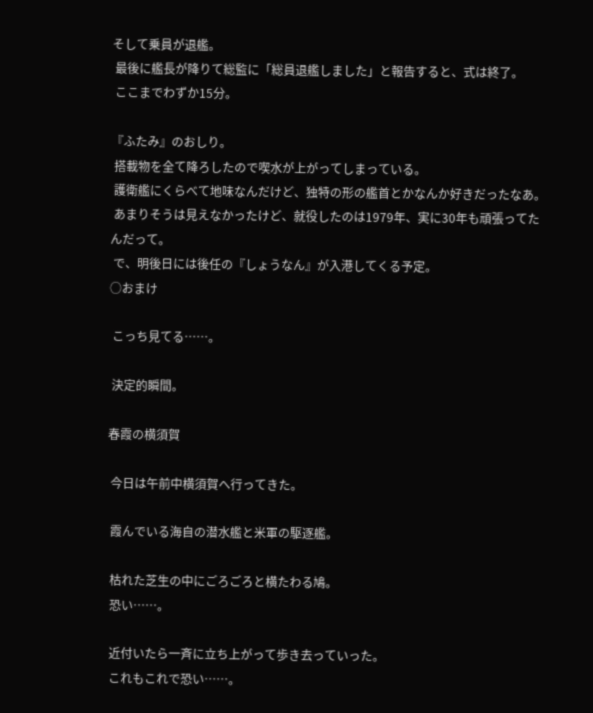そして乗員が退艦。
 最後に艦長が降りて総監に「総員退艦しました」と報告すると、式は終了。
 ここまでわずか15分。

『ふたみ』のおしり。
 搭載物を全て降ろしたので喫水が上がってしまっている。
 護衛艦にくらべて地味なんだけど、独特の形の艦首とかなんか好きだったなあ。
 あまりそうは見えなかったけど、就役したのは1979年、実に30年も頑張ってたんだって。
 で、明後日には後任の『しょうなん』が入港してくる予定。
○おまけ

 こっち見てる……。

 決定的瞬間。

春霞の横須賀

 今日は午前中横須賀へ行ってきた。

 霞んでいる海自の潜水艦と米軍の駆逐艦。

 枯れた芝生の中にごろごろと横たわる鳩。
 恐い……。

 近付いたら一斉に立ち上がって歩き去っていった。
 これもこれで恐い……。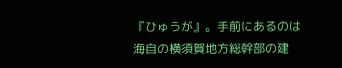『ひゅうが』。手前にあるのは海自の横須賀地方総幹部の建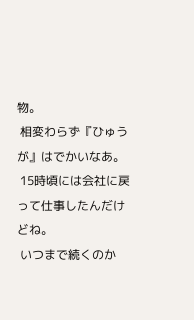物。
 相変わらず『ひゅうが』はでかいなあ。
 15時頃には会社に戻って仕事したんだけどね。
 いつまで続くのか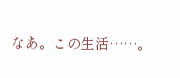なあ。この生活……。